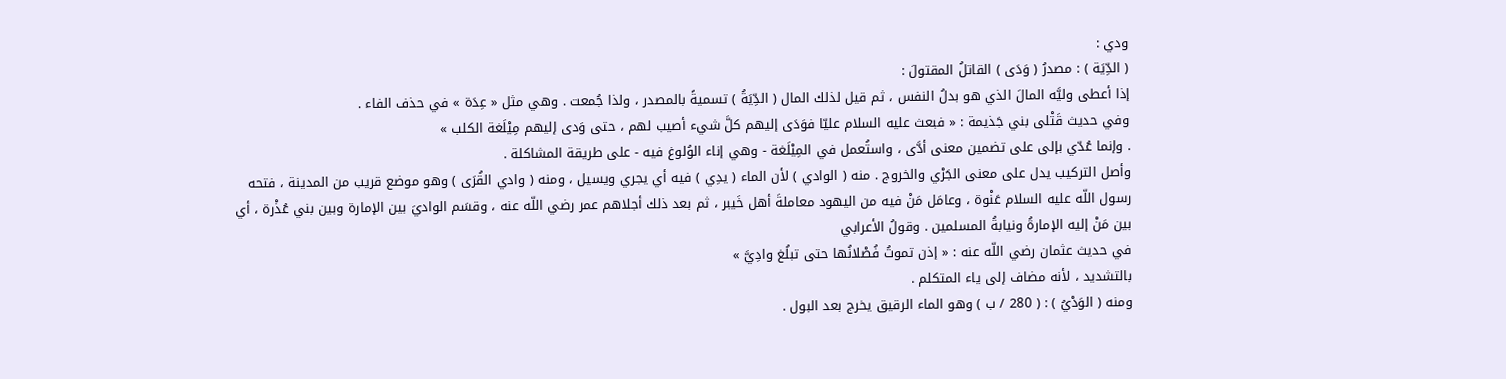ودي :
( الدِّيَة ) : مصدرُ ( وَدَى ) القاتلُ المقتولَ :
إذا أعطى وليَّه المالَ الذي هو بدلُ النفس ، ثم قيل لذلك المال ( الدِّيَةُ ) تسميةً بالمصدر ، ولذا جُمعت . وهي مثل « عِدَة » في حذف الفاء .
وفي حديث قَتْلى بني جَذيمة : « فبعث عليه السلام عليّا فوَدَى إليهم كلَّ شيء أصيب لهم ، حتى وَدى إليهم مِيْلَغة الكلب »
. وإنما عُدّي بإلى على تضمين معنى أدَّى ، واستُعمل في المِيْلَغة - وهي إناء الوُلوغ فيه - على طريقة المشاكلة .
وأصل التركيب يدل على معنى الجَرْي والخروج . منه ( الوادي ) لأن الماء ( يدِي ) فيه أي يجري ويسيل ، ومنه ( وادي القُرَى ) وهو موضع قريب من المدينة ، فتحه رسول اللّه عليه السلام عَنْوة ، وعامَل مَنْ فيه من اليهود معاملةَ أهل خَيبر ، ثم بعد ذلك أجلاهم عمر رضي اللّه عنه ، وقسَم الواديَ بين الإمارة وبين بني عُذْرة ، أي بين مَنْ إليه الإمارةُ ونيابةُ المسلمين . وقولُ الأعرابي
في حديث عثمان رضي اللّه عنه : « إذن تموتُ فُصْلانُها حتى تبلُغ وادِيَّ »
بالتشديد ، لأنه مضاف إلى ياء المتكلم .
ومنه ( الوَدْيُ ) : ( 280 / ب ) وهو الماء الرقيق يخرج بعد البول .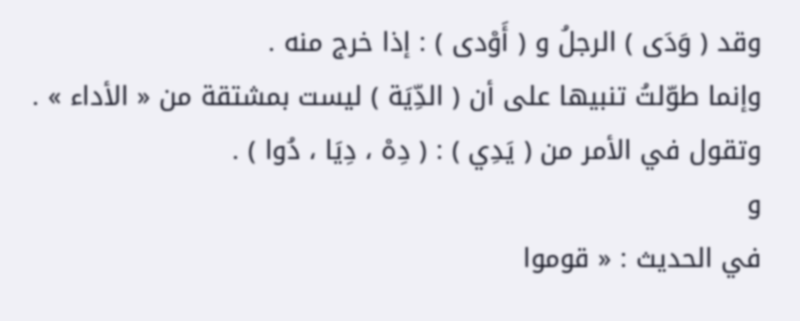وقد ( وَدَى ) الرجلُ و ( أَوْدى ) : إذا خرج منه .
وإنما طوّلتُ تنبيها على أن ( الدِّيَة ) ليست بمشتقة من « الأداء » .
وتقول في الأمر من ( يَدِي ) : ( دِهْ ، دِيَا ، دُوا ) .
و
في الحديث : « قوموا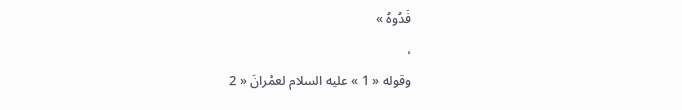فَدُوهُ »
،
وقوله « 1 » عليه السلام لعمْرانَ « 2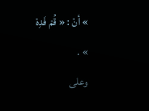» أنْ : « قُمْ فَدِهْ » .
وعلى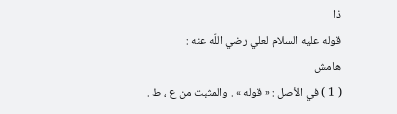ذا
قوله عليه السلام لعلي رضي اللّه عنه :
هامش
( 1 ) في الأصل : « قوله » . والمثبت من ع ، ط .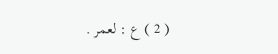( 2 ) ع : لعمر .